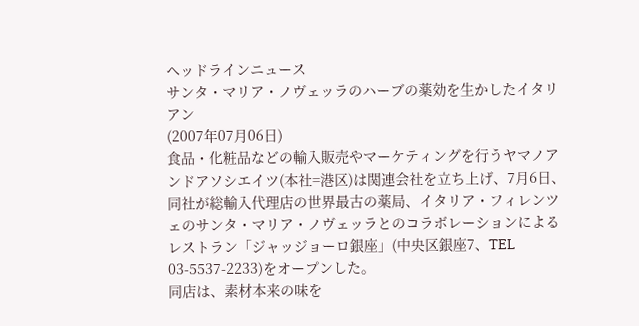ヘッドラインニュース
サンタ・マリア・ノヴェッラのハーブの薬効を生かしたイタリアン
(2007年07月06日)
食品・化粧品などの輸入販売やマーケティングを行うヤマノアンドアソシエイツ(本社=港区)は関連会社を立ち上げ、7月6日、同社が総輸入代理店の世界最古の薬局、イタリア・フィレンツェのサンタ・マリア・ノヴェッラとのコラボレーションによるレストラン「ジャッジョーロ銀座」(中央区銀座7、TEL 03-5537-2233)をオープンした。
同店は、素材本来の味を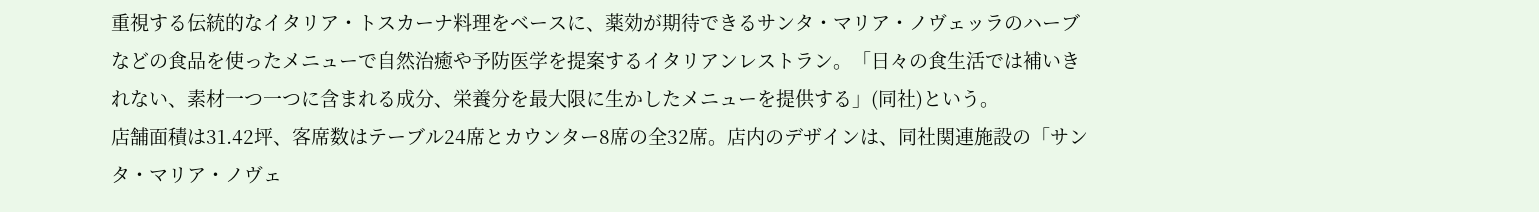重視する伝統的なイタリア・トスカーナ料理をベースに、薬効が期待できるサンタ・マリア・ノヴェッラのハーブなどの食品を使ったメニューで自然治癒や予防医学を提案するイタリアンレストラン。「日々の食生活では補いきれない、素材一つ一つに含まれる成分、栄養分を最大限に生かしたメニューを提供する」(同社)という。
店舗面積は31.42坪、客席数はテーブル24席とカウンター8席の全32席。店内のデザインは、同社関連施設の「サンタ・マリア・ノヴェ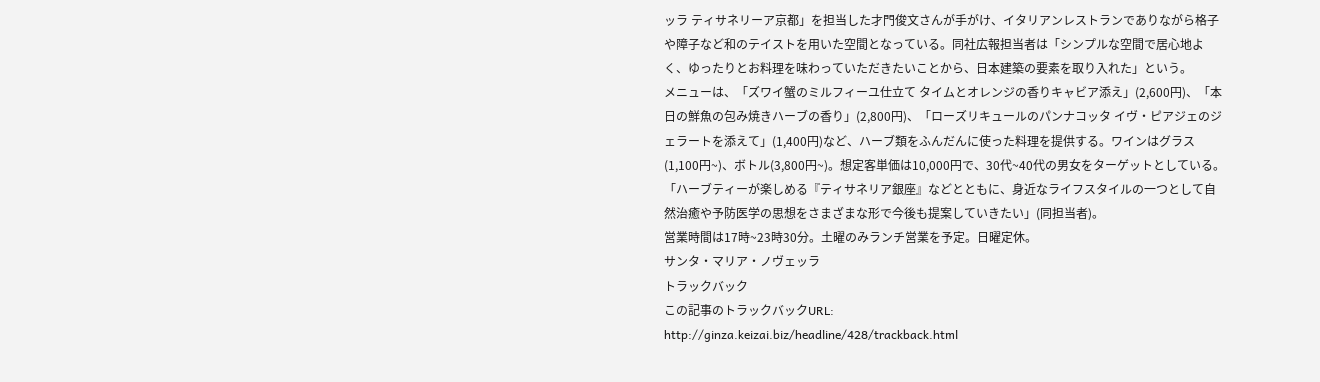ッラ ティサネリーア京都」を担当した才門俊文さんが手がけ、イタリアンレストランでありながら格子や障子など和のテイストを用いた空間となっている。同社広報担当者は「シンプルな空間で居心地よく、ゆったりとお料理を味わっていただきたいことから、日本建築の要素を取り入れた」という。
メニューは、「ズワイ蟹のミルフィーユ仕立て タイムとオレンジの香りキャビア添え」(2,600円)、「本日の鮮魚の包み焼きハーブの香り」(2,800円)、「ローズリキュールのパンナコッタ イヴ・ピアジェのジェラートを添えて」(1,400円)など、ハーブ類をふんだんに使った料理を提供する。ワインはグラス(1,100円~)、ボトル(3,800円~)。想定客単価は10,000円で、30代~40代の男女をターゲットとしている。
「ハーブティーが楽しめる『ティサネリア銀座』などとともに、身近なライフスタイルの一つとして自然治癒や予防医学の思想をさまざまな形で今後も提案していきたい」(同担当者)。
営業時間は17時~23時30分。土曜のみランチ営業を予定。日曜定休。
サンタ・マリア・ノヴェッラ
トラックバック
この記事のトラックバックURL:
http://ginza.keizai.biz/headline/428/trackback.html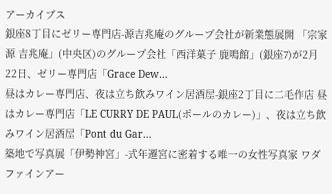アーカイブス
銀座8丁目にゼリー専門店-源吉兆庵のグループ会社が新業態展開 「宗家 源 吉兆庵」(中央区)のグループ会社「西洋菓子 鹿鳴館」(銀座7)が2月22日、ゼリー専門店「Grace Dew…
昼はカレー専門店、夜は立ち飲みワイン居酒屋-銀座2丁目に二毛作店 昼はカレー専門店「LE CURRY DE PAUL(ポールのカレー)」、夜は立ち飲みワイン居酒屋「Pont du Gar…
築地で写真展「伊勢神宮」-式年遷宮に密着する唯一の女性写真家 ワダファインアー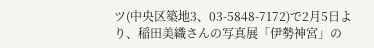ツ(中央区築地3、03-5848-7172)で2月5日より、稲田美織さんの写真展「伊勢神宮」の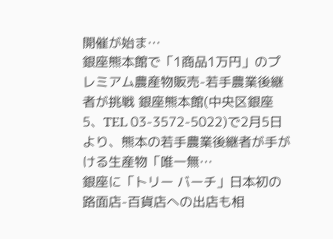開催が始ま…
銀座熊本館で「1商品1万円」のプレミアム農産物販売-若手農業後継者が挑戦 銀座熊本館(中央区銀座5、TEL 03-3572-5022)で2月5日より、熊本の若手農業後継者が手がける生産物「唯一無…
銀座に「トリー バーチ」日本初の路面店-百貨店への出店も相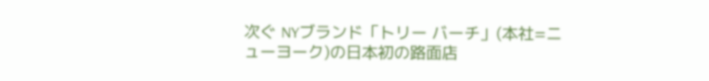次ぐ NYブランド「トリー バーチ」(本社=ニューヨーク)の日本初の路面店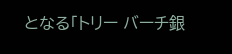となる「トリー バーチ銀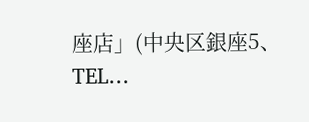座店」(中央区銀座5、TEL…